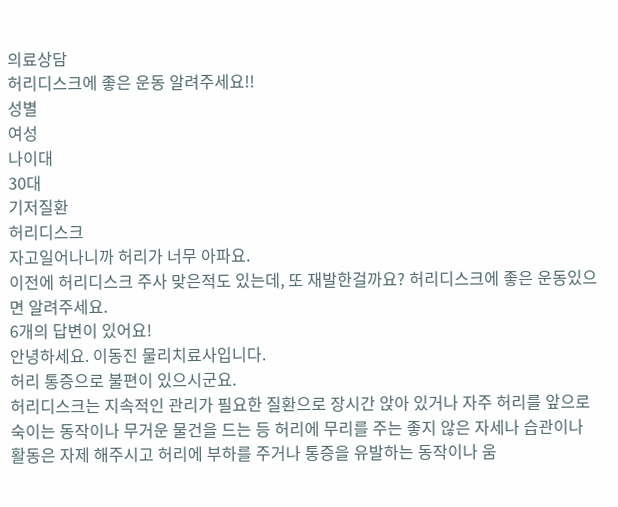의료상담
허리디스크에 좋은 운동 알려주세요!!
성별
여성
나이대
30대
기저질환
허리디스크
자고일어나니까 허리가 너무 아파요.
이전에 허리디스크 주사 맞은적도 있는데, 또 재발한걸까요? 허리디스크에 좋은 운동있으면 알려주세요.
6개의 답변이 있어요!
안녕하세요. 이동진 물리치료사입니다.
허리 통증으로 불편이 있으시군요.
허리디스크는 지속적인 관리가 필요한 질환으로 장시간 앉아 있거나 자주 허리를 앞으로 숙이는 동작이나 무거운 물건을 드는 등 허리에 무리를 주는 좋지 않은 자세나 습관이나 활동은 자제 해주시고 허리에 부하를 주거나 통증을 유발하는 동작이나 움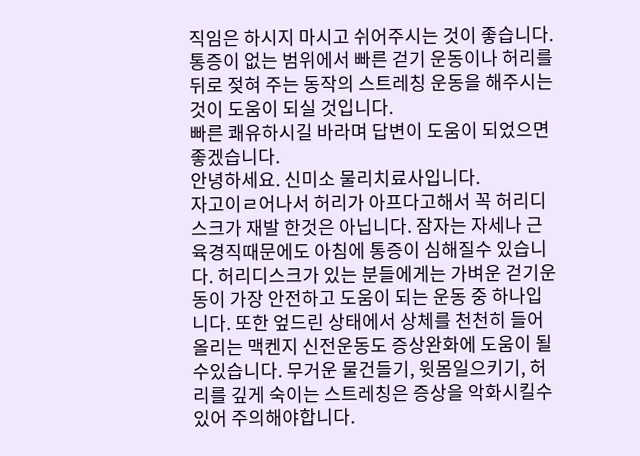직임은 하시지 마시고 쉬어주시는 것이 좋습니다.
통증이 없는 범위에서 빠른 걷기 운동이나 허리를 뒤로 젖혀 주는 동작의 스트레칭 운동을 해주시는 것이 도움이 되실 것입니다.
빠른 쾌유하시길 바라며 답변이 도움이 되었으면 좋겠습니다.
안녕하세요. 신미소 물리치료사입니다.
자고이ㄹ어나서 허리가 아프다고해서 꼭 허리디스크가 재발 한것은 아닙니다. 잠자는 자세나 근육경직때문에도 아침에 통증이 심해질수 있습니다. 허리디스크가 있는 분들에게는 가벼운 걷기운동이 가장 안전하고 도움이 되는 운동 중 하나입니다. 또한 엎드린 상태에서 상체를 천천히 들어올리는 맥켄지 신전운동도 증상완화에 도움이 될수있습니다. 무거운 물건들기, 윗몸일으키기, 허리를 깊게 숙이는 스트레칭은 증상을 악화시킬수있어 주의해야합니다.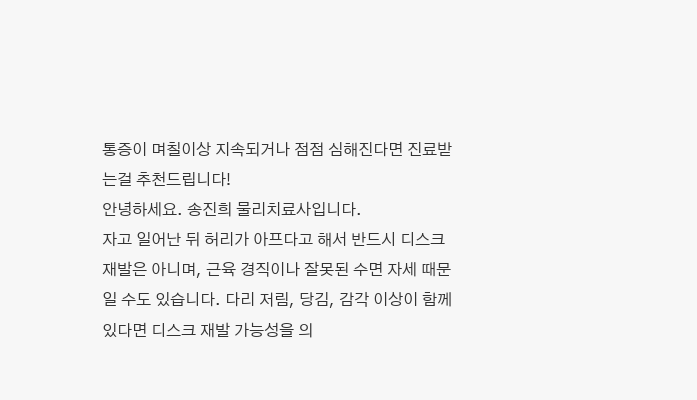통증이 며칠이상 지속되거나 점점 심해진다면 진료받는걸 추천드립니다!
안녕하세요. 송진희 물리치료사입니다.
자고 일어난 뒤 허리가 아프다고 해서 반드시 디스크 재발은 아니며, 근육 경직이나 잘못된 수면 자세 때문일 수도 있습니다. 다리 저림, 당김, 감각 이상이 함께 있다면 디스크 재발 가능성을 의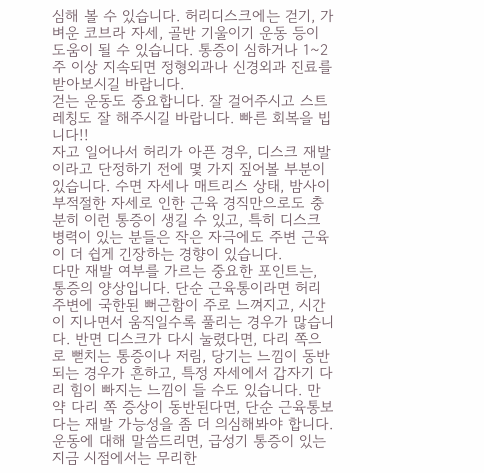심해 볼 수 있습니다. 허리디스크에는 걷기, 가벼운 코브라 자세, 골반 기울이기 운동 등이 도움이 될 수 있습니다. 통증이 심하거나 1~2주 이상 지속되면 정형외과나 신경외과 진료를 받아보시길 바랍니다.
걷는 운동도 중요합니다. 잘 걸어주시고 스트레칭도 잘 해주시길 바랍니다. 빠른 회복을 빕니다!!
자고 일어나서 허리가 아픈 경우, 디스크 재발이라고 단정하기 전에 몇 가지 짚어볼 부분이 있습니다. 수면 자세나 매트리스 상태, 밤사이 부적절한 자세로 인한 근육 경직만으로도 충분히 이런 통증이 생길 수 있고, 특히 디스크 병력이 있는 분들은 작은 자극에도 주변 근육이 더 쉽게 긴장하는 경향이 있습니다.
다만 재발 여부를 가르는 중요한 포인트는, 통증의 양상입니다. 단순 근육통이라면 허리 주변에 국한된 뻐근함이 주로 느껴지고, 시간이 지나면서 움직일수록 풀리는 경우가 많습니다. 반면 디스크가 다시 눌렸다면, 다리 쪽으로 뻗치는 통증이나 저림, 당기는 느낌이 동반되는 경우가 흔하고, 특정 자세에서 갑자기 다리 힘이 빠지는 느낌이 들 수도 있습니다. 만약 다리 쪽 증상이 동반된다면, 단순 근육통보다는 재발 가능성을 좀 더 의심해봐야 합니다.
운동에 대해 말씀드리면, 급성기 통증이 있는 지금 시점에서는 무리한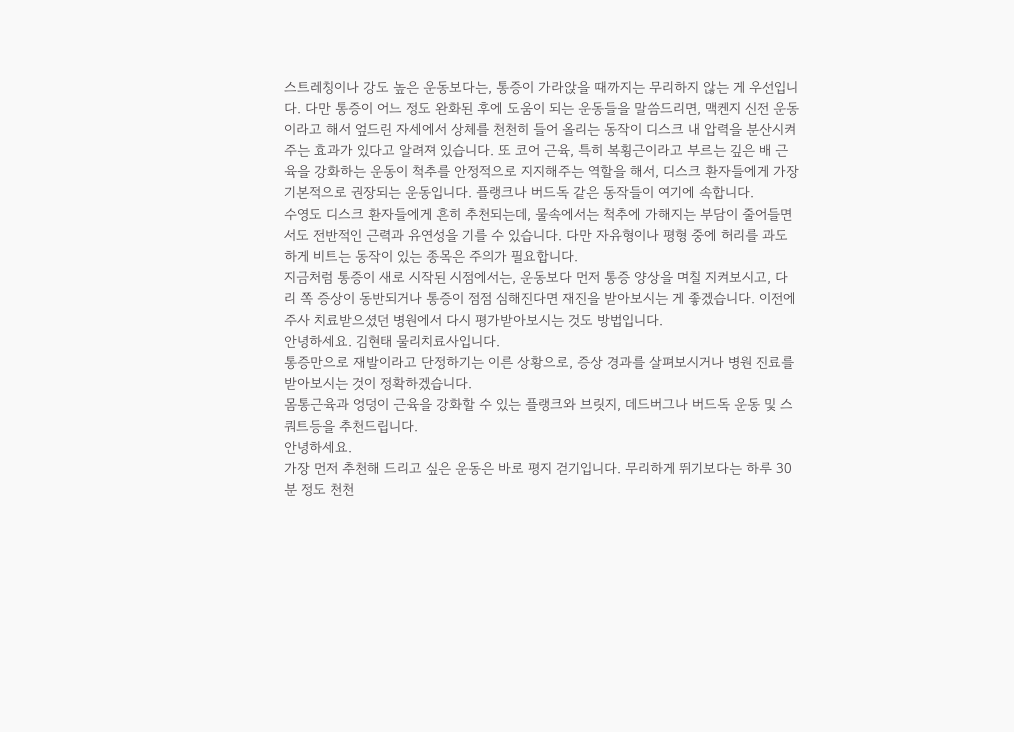스트레칭이나 강도 높은 운동보다는, 통증이 가라앉을 때까지는 무리하지 않는 게 우선입니다. 다만 통증이 어느 정도 완화된 후에 도움이 되는 운동들을 말씀드리면, 맥켄지 신전 운동이라고 해서 엎드린 자세에서 상체를 천천히 들어 올리는 동작이 디스크 내 압력을 분산시켜주는 효과가 있다고 알려져 있습니다. 또 코어 근육, 특히 복횡근이라고 부르는 깊은 배 근육을 강화하는 운동이 척추를 안정적으로 지지해주는 역할을 해서, 디스크 환자들에게 가장 기본적으로 권장되는 운동입니다. 플랭크나 버드독 같은 동작들이 여기에 속합니다.
수영도 디스크 환자들에게 흔히 추천되는데, 물속에서는 척추에 가해지는 부담이 줄어들면서도 전반적인 근력과 유연성을 기를 수 있습니다. 다만 자유형이나 평형 중에 허리를 과도하게 비트는 동작이 있는 종목은 주의가 필요합니다.
지금처럼 통증이 새로 시작된 시점에서는, 운동보다 먼저 통증 양상을 며칠 지켜보시고, 다리 쪽 증상이 동반되거나 통증이 점점 심해진다면 재진을 받아보시는 게 좋겠습니다. 이전에 주사 치료받으셨던 병원에서 다시 평가받아보시는 것도 방법입니다.
안녕하세요. 김현태 물리치료사입니다.
통증만으로 재발이라고 단정하기는 이른 상황으로, 증상 경과를 살펴보시거나 병원 진료를 받아보시는 것이 정확하겠습니다.
몸통근육과 엉덩이 근육을 강화할 수 있는 플랭크와 브릿지, 데드버그나 버드독 운동 및 스쿼트등을 추천드립니다.
안녕하세요.
가장 먼저 추천해 드리고 싶은 운동은 바로 평지 걷기입니다. 무리하게 뛰기보다는 하루 30분 정도 천천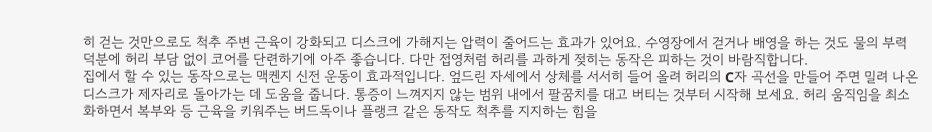히 걷는 것만으로도 척추 주변 근육이 강화되고 디스크에 가해지는 압력이 줄어드는 효과가 있어요. 수영장에서 걷거나 배영을 하는 것도 물의 부력 덕분에 허리 부담 없이 코어를 단련하기에 아주 좋습니다. 다만 접영처럼 허리를 과하게 젖히는 동작은 피하는 것이 바람직합니다.
집에서 할 수 있는 동작으로는 맥켄지 신전 운동이 효과적입니다. 엎드린 자세에서 상체를 서서히 들어 올려 허리의 C자 곡선을 만들어 주면 밀려 나온 디스크가 제자리로 돌아가는 데 도움을 줍니다. 통증이 느껴지지 않는 범위 내에서 팔꿈치를 대고 버티는 것부터 시작해 보세요. 허리 움직임을 최소화하면서 복부와 등 근육을 키워주는 버드독이나 플랭크 같은 동작도 척추를 지지하는 힘을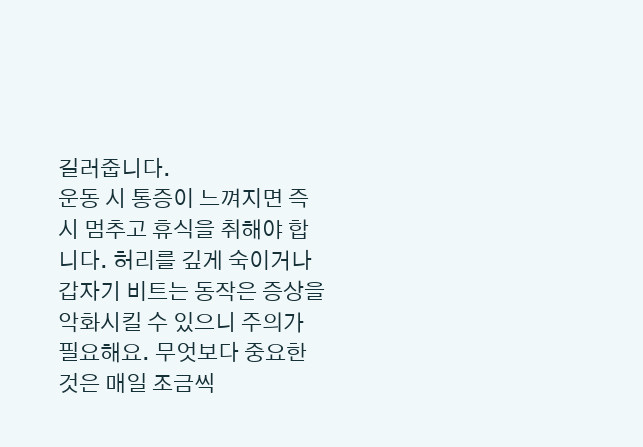길러줍니다.
운동 시 통증이 느껴지면 즉시 멈추고 휴식을 취해야 합니다. 허리를 깊게 숙이거나 갑자기 비트는 동작은 증상을 악화시킬 수 있으니 주의가 필요해요. 무엇보다 중요한 것은 매일 조금씩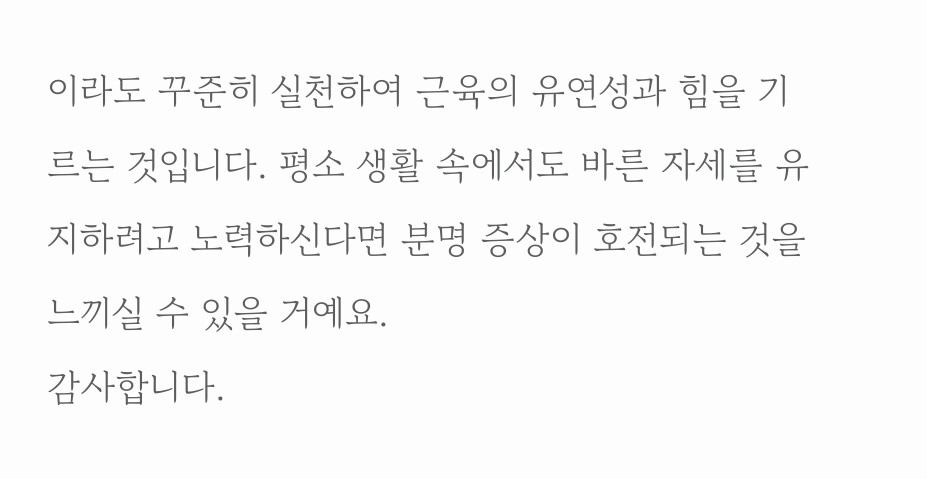이라도 꾸준히 실천하여 근육의 유연성과 힘을 기르는 것입니다. 평소 생활 속에서도 바른 자세를 유지하려고 노력하신다면 분명 증상이 호전되는 것을 느끼실 수 있을 거예요.
감사합니다.